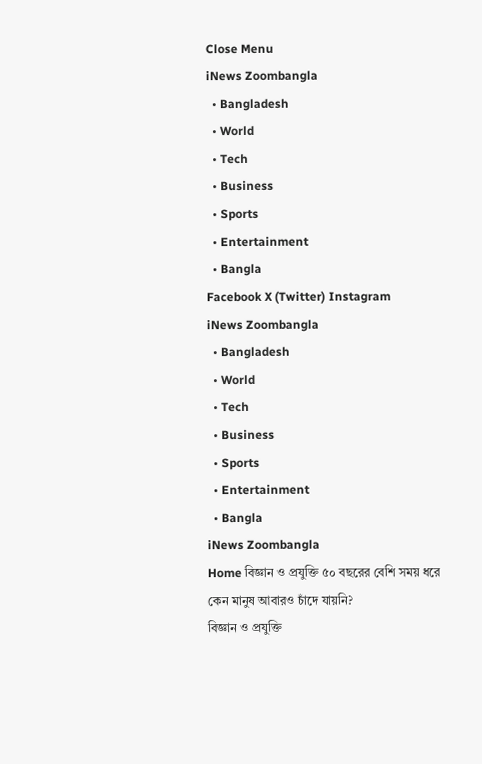Close Menu
iNews Zoombangla
  • Bangladesh
  • World
  • Tech
  • Business
  • Sports
  • Entertainment
  • Bangla
Facebook X (Twitter) Instagram
iNews Zoombangla
  • Bangladesh
  • World
  • Tech
  • Business
  • Sports
  • Entertainment
  • Bangla
iNews Zoombangla
Home বিজ্ঞান ও প্রযুক্তি ৫০ বছরের বেশি সময় ধরে কেন মানুষ আবারও চাঁদে যায়নি?
বিজ্ঞান ও প্রযুক্তি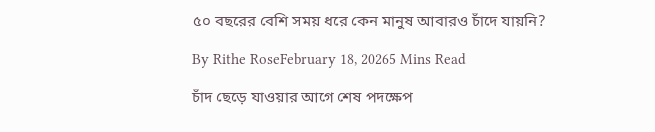৫০ বছরের বেশি সময় ধরে কেন মানুষ আবারও চাঁদে যায়নি?

By Rithe RoseFebruary 18, 20265 Mins Read

চাঁদ ছেড়ে যাওয়ার আগে শেষ পদক্ষেপ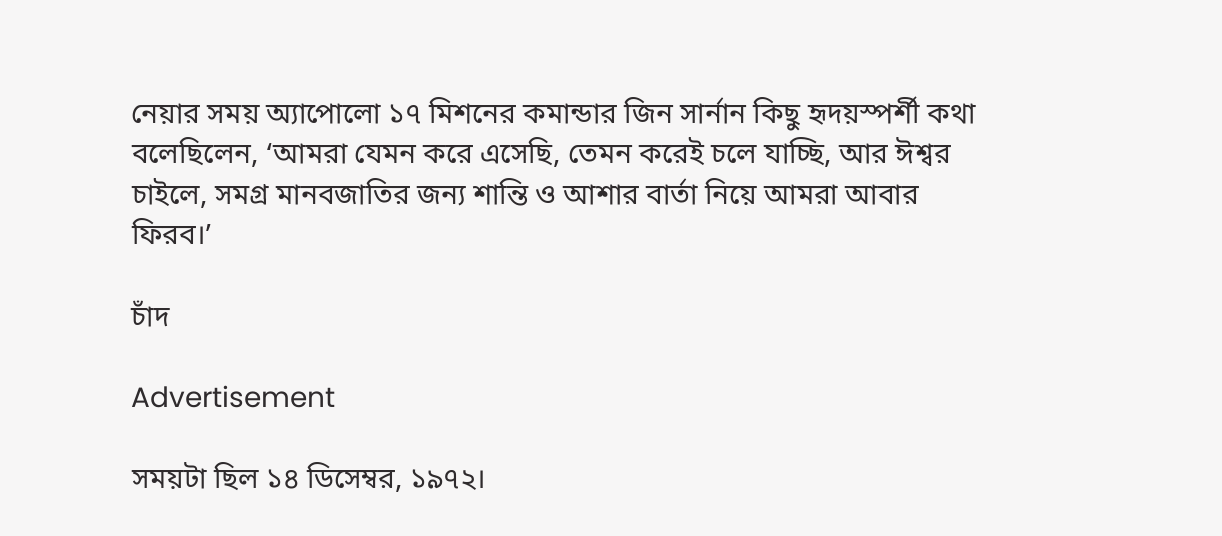নেয়ার সময় অ্যাপোলো ১৭ মিশনের কমান্ডার জিন সার্নান কিছু হৃদয়স্পর্শী কথা বলেছিলেন, ‘আমরা যেমন করে এসেছি, তেমন করেই চলে যাচ্ছি, আর ঈশ্বর চাইলে, সমগ্র মানবজাতির জন্য শান্তি ও আশার বার্তা নিয়ে আমরা আবার ফিরব।’

চাঁদ

Advertisement

সময়টা ছিল ১৪ ডিসেম্বর, ১৯৭২।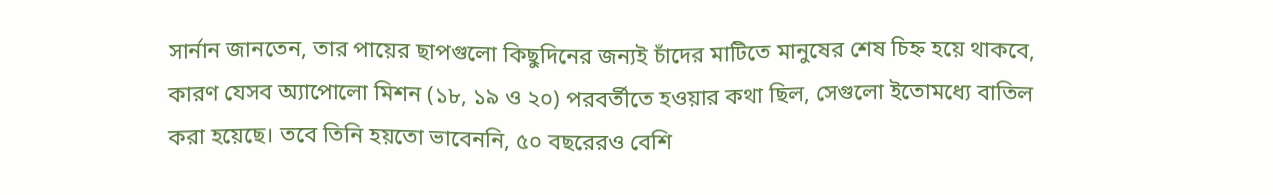সার্নান জানতেন, তার পায়ের ছাপগুলো কিছুদিনের জন্যই চাঁদের মাটিতে মানুষের শেষ চিহ্ন হয়ে থাকবে, কারণ যেসব অ্যাপোলো মিশন (১৮, ১৯ ও ২০) পরবর্তীতে হওয়ার কথা ছিল, সেগুলো ইতোমধ্যে বাতিল করা হয়েছে। তবে তিনি হয়তো ভাবেননি, ৫০ বছরেরও বেশি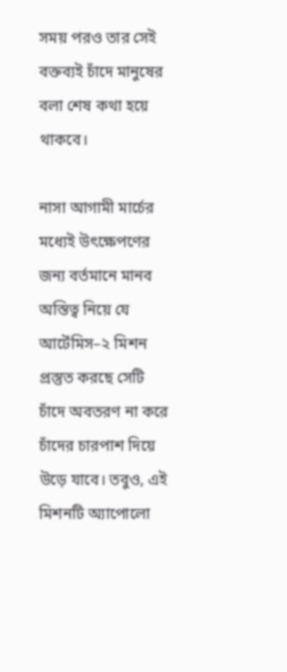সময় পরও তার সেই বক্তব্যই চাঁদে মানুষের বলা শেষ কথা হয়ে থাকবে।

নাসা আগামী মার্চের মধ্যেই উৎক্ষেপণের জন্য বর্তমানে মানব অস্তিত্ব নিয়ে যে আর্টেমিস–২ মিশন প্রস্তুত করছে সেটি চাঁদে অবতরণ না করে চাঁদের চারপাশ দিয়ে উড়ে যাবে। তবুও, এই মিশনটি অ্যাপোলো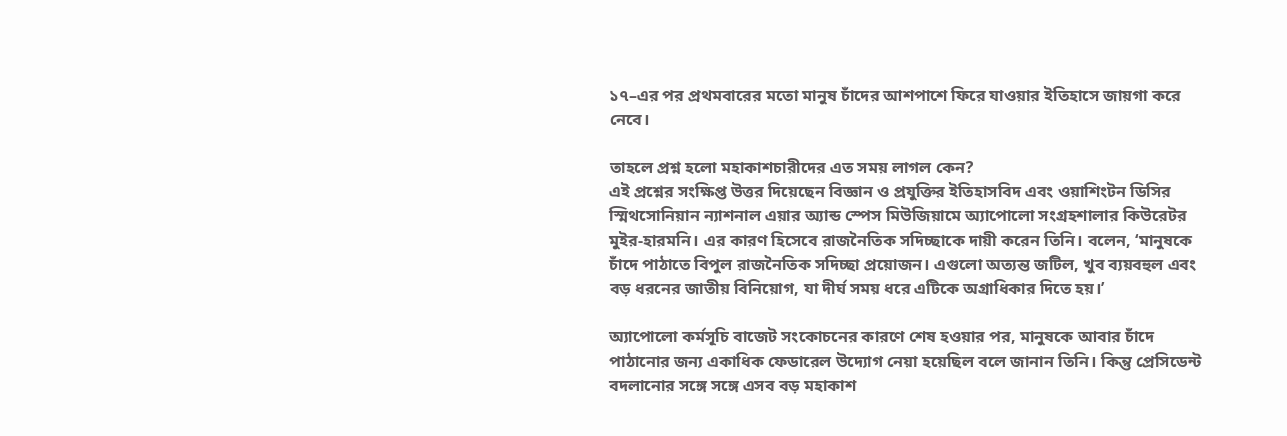১৭–এর পর প্রথমবারের মতো মানুষ চাঁদের আশপাশে ফিরে যাওয়ার ইতিহাসে জায়গা করে নেবে।

তাহলে প্রশ্ন হলো মহাকাশচারীদের এত সময় লাগল কেন?
এই প্রশ্নের সংক্ষিপ্ত উত্তর দিয়েছেন বিজ্ঞান ও প্রযুক্তির ইতিহাসবিদ এবং ওয়াশিংটন ডিসির স্মিথসোনিয়ান ন্যাশনাল এয়ার অ্যান্ড স্পেস মিউজিয়ামে অ্যাপোলো সংগ্রহশালার কিউরেটর মুইর-হারমনি। এর কারণ হিসেবে রাজনৈতিক সদিচ্ছাকে দায়ী করেন তিনি। বলেন, ‘মানুষকে চাঁদে পাঠাতে বিপুল রাজনৈতিক সদিচ্ছা প্রয়োজন। এগুলো অত্যন্ত জটিল, খুব ব্যয়বহুল এবং বড় ধরনের জাতীয় বিনিয়োগ, যা দীর্ঘ সময় ধরে এটিকে অগ্রাধিকার দিতে হয়।’

অ্যাপোলো কর্মসূচি বাজেট সংকোচনের কারণে শেষ হওয়ার পর, মানুষকে আবার চাঁদে পাঠানোর জন্য একাধিক ফেডারেল উদ্যোগ নেয়া হয়েছিল বলে জানান তিনি। কিন্তু প্রেসিডেন্ট বদলানোর সঙ্গে সঙ্গে এসব বড় মহাকাশ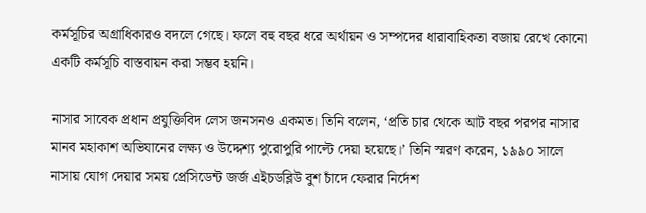কর্মসূচির অগ্রাধিকারও বদলে গেছে। ফলে বহু বছর ধরে অর্থায়ন ও সম্পদের ধারাবাহিকতা বজায় রেখে কোনো একটি কর্মসূচি বাস্তবায়ন করা সম্ভব হয়নি।

নাসার সাবেক প্রধান প্রযুক্তিবিদ লেস জনসনও একমত। তিনি বলেন, ‘প্রতি চার থেকে আট বছর পরপর নাসার মানব মহাকাশ অভিযানের লক্ষ্য ও উদ্দেশ্য পুরোপুরি পাল্টে দেয়া হয়েছে।’ তিনি স্মরণ করেন, ১৯৯০ সালে নাসায় যোগ দেয়ার সময় প্রেসিডেন্ট জর্জ এইচডব্লিউ বুশ চাঁদে ফেরার নির্দেশ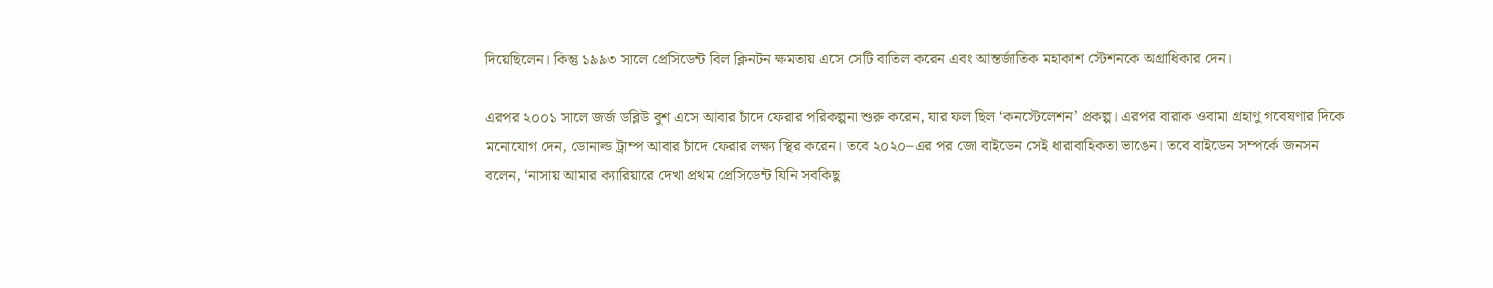দিয়েছিলেন। কিন্তু ১৯৯৩ সালে প্রেসিডেন্ট বিল ক্লিনটন ক্ষমতায় এসে সেটি বাতিল করেন এবং আন্তর্জাতিক মহাকাশ স্টেশনকে অগ্রাধিকার দেন।

এরপর ২০০১ সালে জর্জ ডব্লিউ বুশ এসে আবার চাঁদে ফেরার পরিকল্পনা শুরু করেন, যার ফল ছিল ‘কনস্টেলেশন’ প্রকল্প। এরপর বারাক ওবামা গ্রহাণু গবেষণার দিকে মনোযোগ দেন, ডোনাল্ড ট্রাম্প আবার চাঁদে ফেরার লক্ষ্য স্থির করেন। তবে ২০২০–এর পর জো বাইডেন সেই ধারাবাহিকতা ভাঙেন। তবে বাইডেন সম্পর্কে জনসন বলেন, ‘নাসায় আমার ক্যারিয়ারে দেখা প্রথম প্রেসিডেন্ট যিনি সবকিছু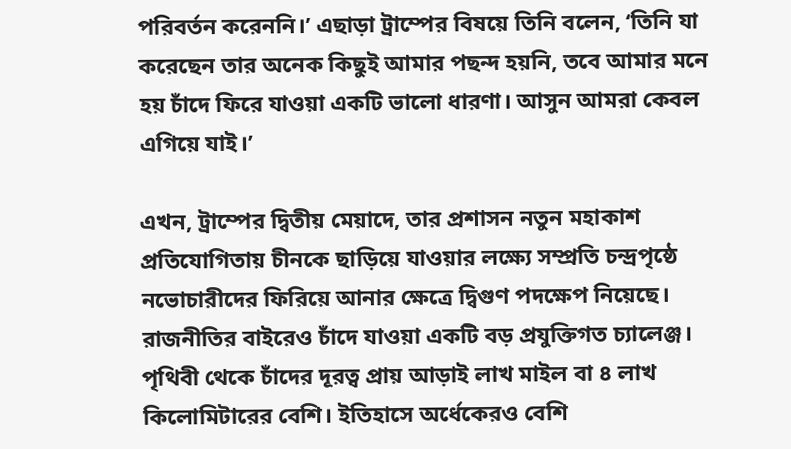পরিবর্তন করেননি।’ এছাড়া ট্রাম্পের বিষয়ে তিনি বলেন, ‘তিনি যা করেছেন তার অনেক কিছুই আমার পছন্দ হয়নি, তবে আমার মনে হয় চাঁদে ফিরে যাওয়া একটি ভালো ধারণা। আসুন আমরা কেবল এগিয়ে যাই।’

এখন, ট্রাম্পের দ্বিতীয় মেয়াদে, তার প্রশাসন নতুন মহাকাশ প্রতিযোগিতায় চীনকে ছাড়িয়ে যাওয়ার লক্ষ্যে সম্প্রতি চন্দ্রপৃষ্ঠে নভোচারীদের ফিরিয়ে আনার ক্ষেত্রে দ্বিগুণ পদক্ষেপ নিয়েছে। রাজনীতির বাইরেও চাঁদে যাওয়া একটি বড় প্রযুক্তিগত চ্যালেঞ্জ। পৃথিবী থেকে চাঁদের দূরত্ব প্রায় আড়াই লাখ মাইল বা ৪ লাখ কিলোমিটারের বেশি। ইতিহাসে অর্ধেকেরও বেশি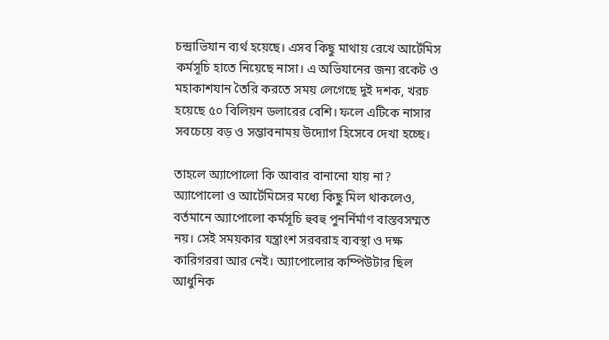চন্দ্রাভিযান ব্যর্থ হয়েছে। এসব কিছু মাথায় রেখে আর্টেমিস কর্মসূচি হাতে নিয়েছে নাসা। এ অভিযানের জন্য রকেট ও মহাকাশযান তৈরি করতে সময় লেগেছে দুই দশক, খরচ হয়েছে ৫০ বিলিয়ন ডলারের বেশি। ফলে এটিকে নাসার সবচেয়ে বড় ও সম্ভাবনাময় উদ্যোগ হিসেবে দেখা হচ্ছে।

তাহলে অ্যাপোলো কি আবার বানানো যায় না?
অ্যাপোলো ও আর্টেমিসের মধ্যে কিছু মিল থাকলেও, বর্তমানে অ্যাপোলো কর্মসূচি হুবহু পুনর্নির্মাণ বাস্তবসম্মত নয়। সেই সময়কার যন্ত্রাংশ সরবরাহ ব্যবস্থা ও দক্ষ কারিগররা আর নেই। অ্যাপোলোর কম্পিউটার ছিল আধুনিক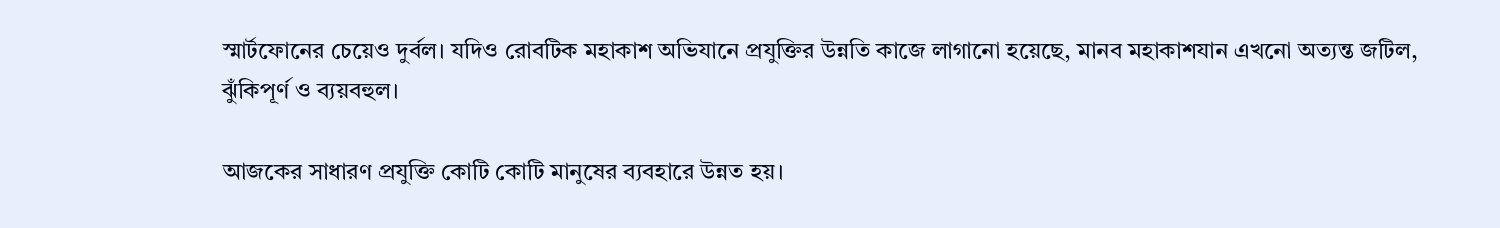স্মার্টফোনের চেয়েও দুর্বল। যদিও রোবটিক মহাকাশ অভিযানে প্রযুক্তির উন্নতি কাজে লাগানো হয়েছে, মানব মহাকাশযান এখনো অত্যন্ত জটিল, ঝুঁকিপূর্ণ ও ব্যয়বহুল।

আজকের সাধারণ প্রযুক্তি কোটি কোটি মানুষের ব্যবহারে উন্নত হয়।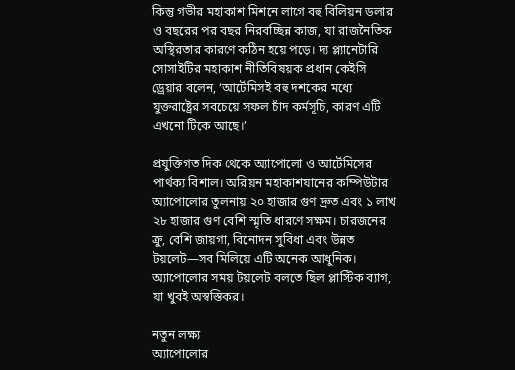কিন্তু গভীর মহাকাশ মিশনে লাগে বহু বিলিয়ন ডলার ও বছরের পর বছর নিরবচ্ছিন্ন কাজ, যা রাজনৈতিক অস্থিরতার কারণে কঠিন হয়ে পড়ে। দ্য প্ল্যানেটারি সোসাইটির মহাকাশ নীতিবিষয়ক প্রধান কেইসি ড্রেয়ার বলেন, ‘আর্টেমিসই বহু দশকের মধ্যে যুক্তরাষ্ট্রের সবচেয়ে সফল চাঁদ কর্মসূচি, কারণ এটি এখনো টিকে আছে।’

প্রযুক্তিগত দিক থেকে অ্যাপোলো ও আর্টেমিসের পার্থক্য বিশাল। অরিয়ন মহাকাশযানের কম্পিউটার অ্যাপোলোর তুলনায় ২০ হাজার গুণ দ্রুত এবং ১ লাখ ২৮ হাজার গুণ বেশি স্মৃতি ধারণে সক্ষম। চারজনের ক্রু, বেশি জায়গা, বিনোদন সুবিধা এবং উন্নত টয়লেট—সব মিলিয়ে এটি অনেক আধুনিক। অ্যাপোলোর সময় টয়লেট বলতে ছিল প্লাস্টিক ব্যাগ, যা খুবই অস্বস্তিকর।

নতুন লক্ষ্য
অ্যাপোলোর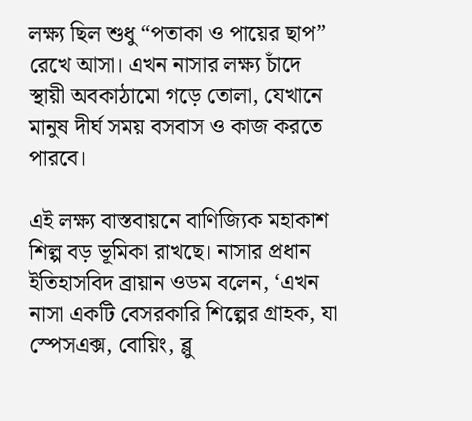লক্ষ্য ছিল শুধু “পতাকা ও পায়ের ছাপ” রেখে আসা। এখন নাসার লক্ষ্য চাঁদে স্থায়ী অবকাঠামো গড়ে তোলা, যেখানে মানুষ দীর্ঘ সময় বসবাস ও কাজ করতে পারবে।

এই লক্ষ্য বাস্তবায়নে বাণিজ্যিক মহাকাশ শিল্প বড় ভূমিকা রাখছে। নাসার প্রধান ইতিহাসবিদ ব্রায়ান ওডম বলেন, ‘এখন নাসা একটি বেসরকারি শিল্পের গ্রাহক, যা স্পেসএক্স, বোয়িং, ব্লু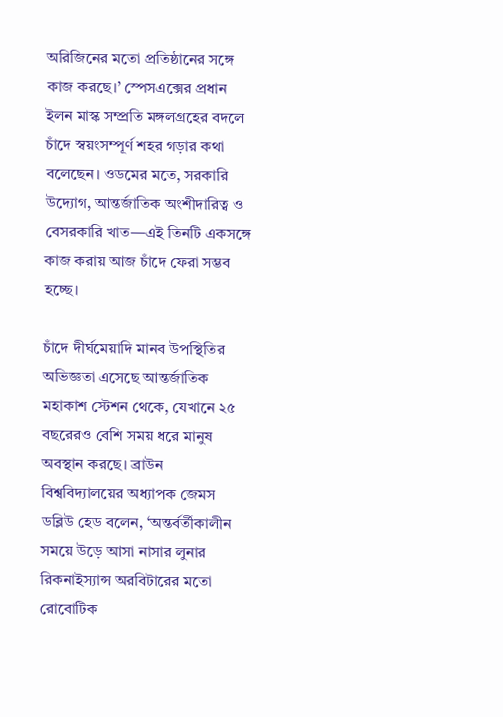অরিজিনের মতো প্রতিষ্ঠানের সঙ্গে কাজ করছে।’ স্পেসএক্সের প্রধান ইলন মাস্ক সম্প্রতি মঙ্গলগ্রহের বদলে চাঁদে স্বয়ংসম্পূর্ণ শহর গড়ার কথা বলেছেন। ওডমের মতে, সরকারি উদ্যোগ, আন্তর্জাতিক অংশীদারিত্ব ও বেসরকারি খাত—এই তিনটি একসঙ্গে কাজ করায় আজ চাঁদে ফেরা সম্ভব হচ্ছে।

চাঁদে দীর্ঘমেয়াদি মানব উপস্থিতির অভিজ্ঞতা এসেছে আন্তর্জাতিক মহাকাশ স্টেশন থেকে, যেখানে ২৫ বছরেরও বেশি সময় ধরে মানুষ অবস্থান করছে। ব্রাউন বিশ্ববিদ্যালয়ের অধ্যাপক জেমস ডব্লিউ হেড বলেন, ‘অন্তর্বর্তীকালীন সময়ে উড়ে আসা নাসার লুনার রিকনাইস্যান্স অরবিটারের মতো রোবোটিক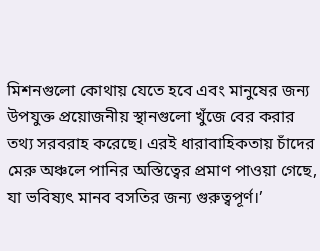মিশনগুলো কোথায় যেতে হবে এবং মানুষের জন্য উপযুক্ত প্রয়োজনীয় স্থানগুলো খুঁজে বের করার তথ্য সরবরাহ করেছে। এরই ধারাবাহিকতায় চাঁদের মেরু অঞ্চলে পানির অস্তিত্বের প্রমাণ পাওয়া গেছে, যা ভবিষ্যৎ মানব বসতির জন্য গুরুত্বপূর্ণ।’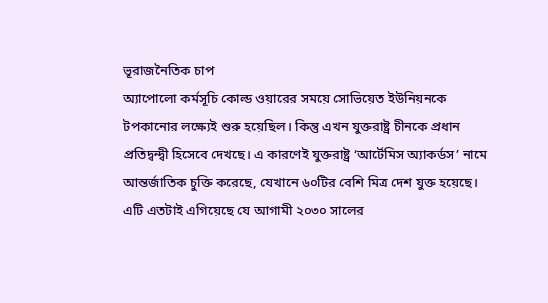ভূরাজনৈতিক চাপ
অ্যাপোলো কর্মসূচি কোল্ড ওয়ারের সময়ে সোভিয়েত ইউনিয়নকে টপকানোর লক্ষ্যেই শুরু হয়েছিল। কিন্তু এখন যুক্তরাষ্ট্র চীনকে প্রধান প্রতিদ্বন্দ্বী হিসেবে দেখছে। এ কারণেই যুক্তরাষ্ট্র ‘আর্টেমিস অ্যাকর্ডস’ নামে আন্তর্জাতিক চুক্তি করেছে, যেখানে ৬০টির বেশি মিত্র দেশ যুক্ত হয়েছে। এটি এতটাই এগিয়েছে যে আগামী ২০৩০ সালের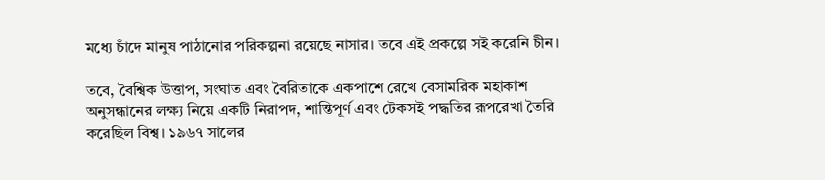মধ্যে চাঁদে মানুষ পাঠানোর পরিকল্পনা রয়েছে নাসার। তবে এই প্রকল্পে সই করেনি চীন।

তবে, বৈশ্বিক উত্তাপ, সংঘাত এবং বৈরিতাকে একপাশে রেখে বেসামরিক মহাকাশ অনুসন্ধানের লক্ষ্য নিয়ে একটি নিরাপদ, শান্তিপূর্ণ এবং টেকসই পদ্ধতির রূপরেখা তৈরি করেছিল বিশ্ব। ১৯৬৭ সালের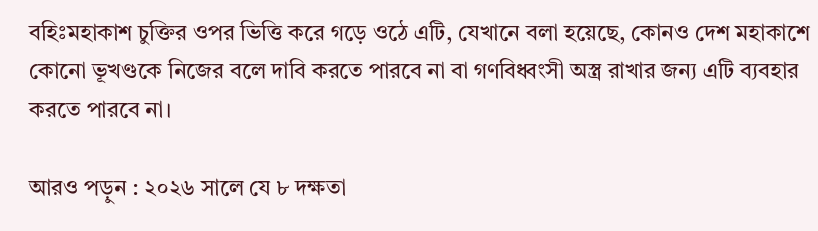বহিঃমহাকাশ চুক্তির ওপর ভিত্তি করে গড়ে ওঠে এটি, যেখানে বলা হয়েছে, কোনও দেশ মহাকাশে কোনো ভূখণ্ডকে নিজের বলে দাবি করতে পারবে না বা গণবিধ্বংসী অস্ত্র রাখার জন্য এটি ব্যবহার করতে পারবে না।

আরও পড়ুন : ২০২৬ সালে যে ৮ দক্ষতা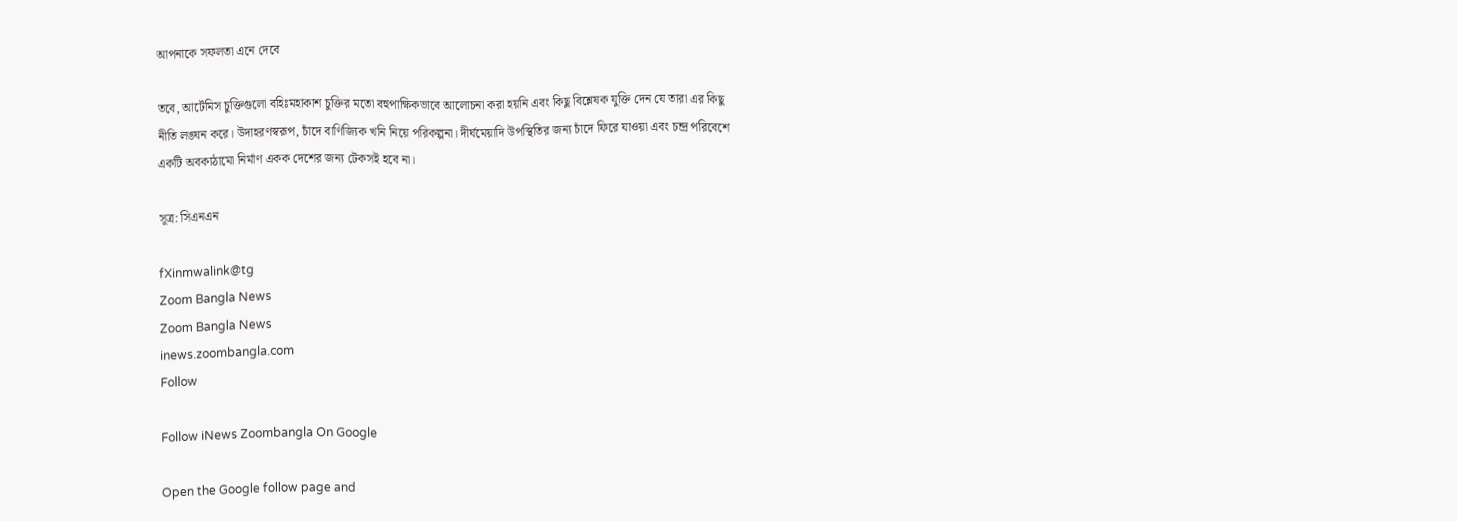আপনাকে সফলতা এনে দেবে

তবে, আর্টেমিস চুক্তিগুলো বহিঃমহাকাশ চুক্তির মতো বহুপাক্ষিকভাবে আলোচনা করা হয়নি এবং কিছু বিশ্লেষক যুক্তি দেন যে তারা এর কিছু নীতি লঙ্ঘন করে। উদাহরণস্বরূপ, চাঁদে বাণিজ্যিক খনি নিয়ে পরিকল্পনা। দীর্ঘমেয়াদি উপস্থিতির জন্য চাঁদে ফিরে যাওয়া এবং চন্দ্র পরিবেশে একটি অবকাঠামো নির্মাণ একক দেশের জন্য টেকসই হবে না।

সূত্র: সিএনএন

fXinmwalink@tg
Zoom Bangla News
Zoom Bangla News
inews.zoombangla.com
Follow

Follow iNews Zoombangla On Google

Open the Google follow page and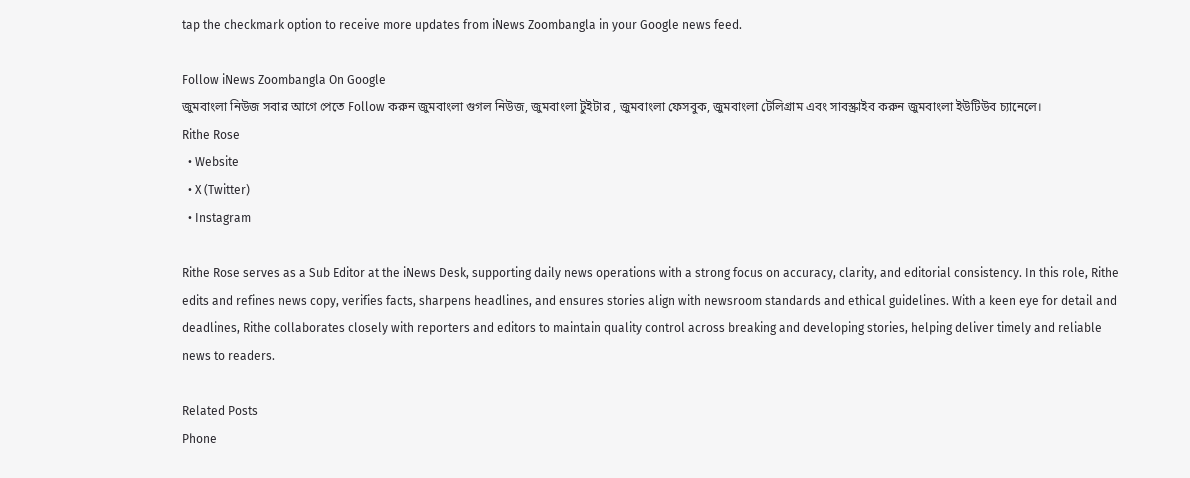tap the checkmark option to receive more updates from iNews Zoombangla in your Google news feed.

Follow iNews Zoombangla On Google
জুমবাংলা নিউজ সবার আগে পেতে Follow করুন জুমবাংলা গুগল নিউজ, জুমবাংলা টুইটার , জুমবাংলা ফেসবুক, জুমবাংলা টেলিগ্রাম এবং সাবস্ক্রাইব করুন জুমবাংলা ইউটিউব চ্যানেলে।
Rithe Rose
  • Website
  • X (Twitter)
  • Instagram

Rithe Rose serves as a Sub Editor at the iNews Desk, supporting daily news operations with a strong focus on accuracy, clarity, and editorial consistency. In this role, Rithe edits and refines news copy, verifies facts, sharpens headlines, and ensures stories align with newsroom standards and ethical guidelines. With a keen eye for detail and deadlines, Rithe collaborates closely with reporters and editors to maintain quality control across breaking and developing stories, helping deliver timely and reliable news to readers.

Related Posts
Phone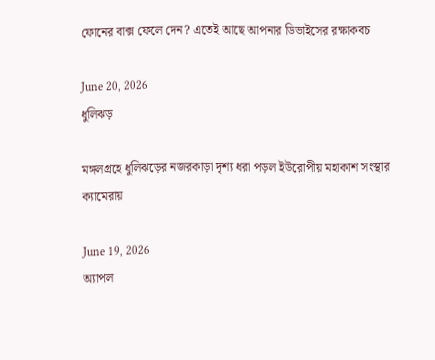ফোনের বাক্স ফেলে দেন? এতেই আছে আপনার ডিভাইসের রক্ষাকবচ

June 20, 2026
ধুলিঝড়

মঙ্গলগ্রহে ধুলিঝড়ের নজরকাড়া দৃশ্য ধরা পড়ল ইউরোপীয় মহাকাশ সংস্থার ক্যামেরায়

June 19, 2026
অ্যাপল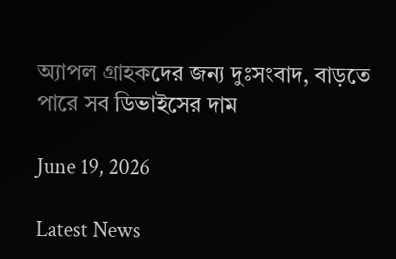অ্যাপল গ্রাহকদের জন্য দুঃসংবাদ, বাড়তে পারে সব ডিভাইসের দাম

June 19, 2026

Latest News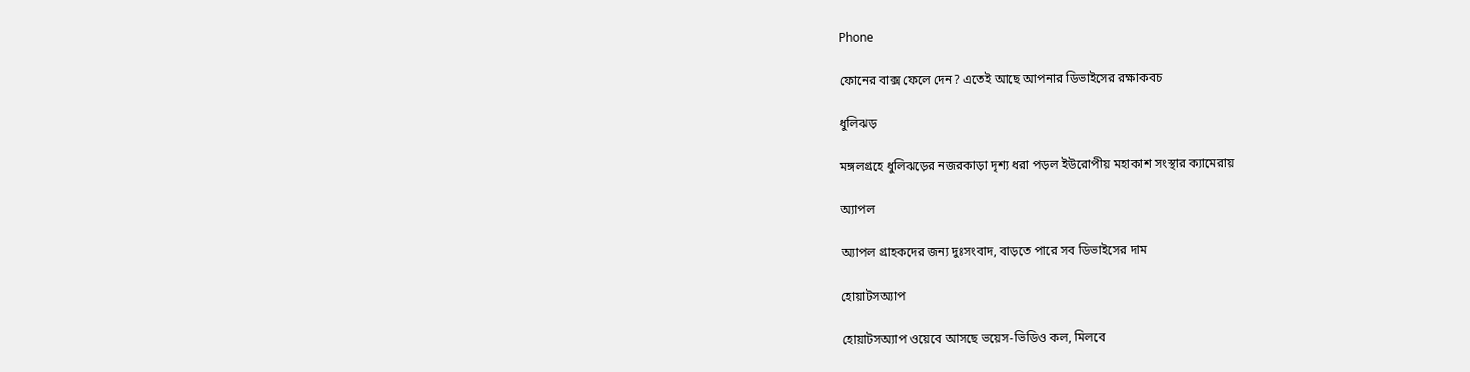Phone

ফোনের বাক্স ফেলে দেন? এতেই আছে আপনার ডিভাইসের রক্ষাকবচ

ধুলিঝড়

মঙ্গলগ্রহে ধুলিঝড়ের নজরকাড়া দৃশ্য ধরা পড়ল ইউরোপীয় মহাকাশ সংস্থার ক্যামেরায়

অ্যাপল

অ্যাপল গ্রাহকদের জন্য দুঃসংবাদ, বাড়তে পারে সব ডিভাইসের দাম

হোয়াটসঅ্যাপ

হোয়াটসঅ্যাপ ওয়েবে আসছে ভয়েস-ভিডিও কল, মিলবে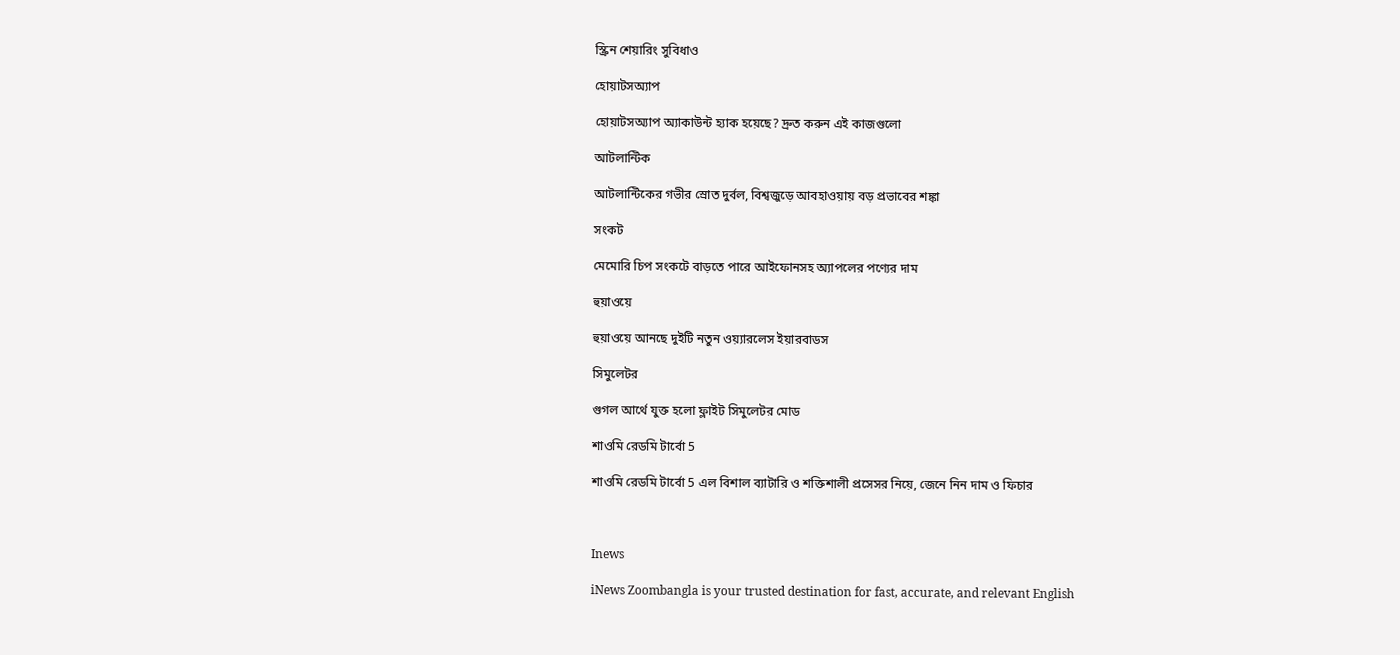স্ক্রিন শেয়ারিং সুবিধাও

হোয়াটসঅ্যাপ

হোয়াটসঅ্যাপ অ্যাকাউন্ট হ্যাক হয়েছে? দ্রুত করুন এই কাজগুলো

আটলান্টিক

আটলান্টিকের গভীর স্রোত দুর্বল, বিশ্বজুড়ে আবহাওয়ায় বড় প্রভাবের শঙ্কা

সংকট

মেমোরি চিপ সংকটে বাড়তে পারে আইফোনসহ অ্যাপলের পণ্যের দাম

হুয়াওয়ে

হুয়াওয়ে আনছে দুইটি নতুন ওয়্যারলেস ইয়ারবাডস

সিমুলেটর

গুগল আর্থে যুক্ত হলো ফ্লাইট সিমুলেটর মোড

শাওমি রেডমি টার্বো 5

শাওমি রেডমি টার্বো 5 এল বিশাল ব্যাটারি ও শক্তিশালী প্রসেসর নিয়ে, জেনে নিন দাম ও ফিচার



Inews

iNews Zoombangla is your trusted destination for fast, accurate, and relevant English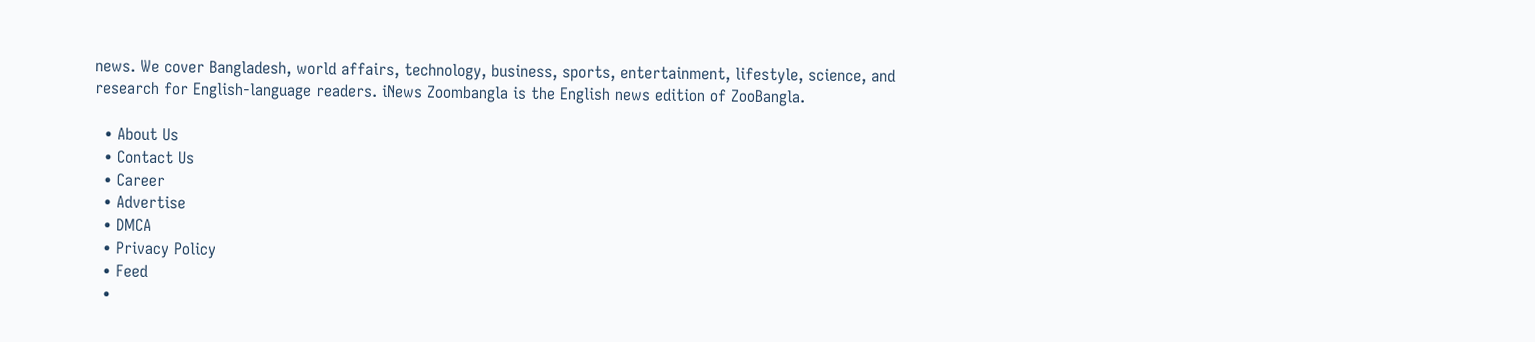news. We cover Bangladesh, world affairs, technology, business, sports, entertainment, lifestyle, science, and research for English-language readers. iNews Zoombangla is the English news edition of ZooBangla.

  • About Us
  • Contact Us
  • Career
  • Advertise
  • DMCA
  • Privacy Policy
  • Feed
  •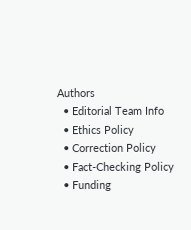Authors
  • Editorial Team Info
  • Ethics Policy
  • Correction Policy
  • Fact-Checking Policy
  • Funding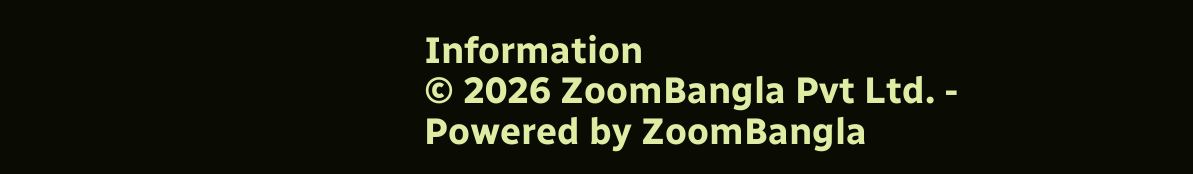Information
© 2026 ZoomBangla Pvt Ltd. - Powered by ZoomBangla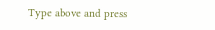Type above and press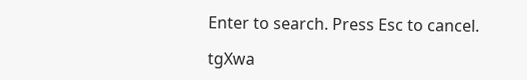Enter to search. Press Esc to cancel.

tgXwa